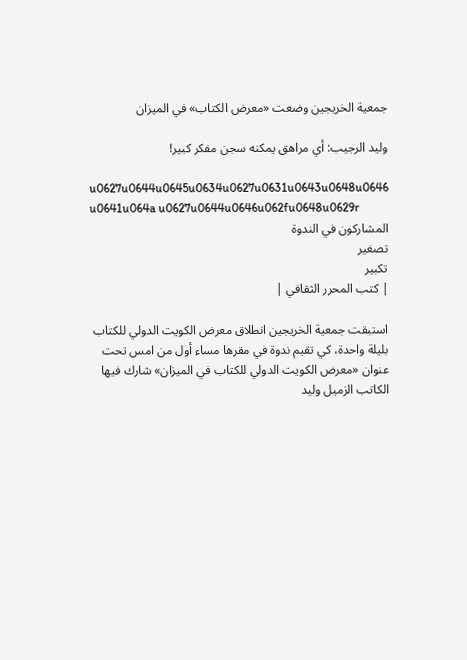جمعية الخريجين وضعت «معرض الكتاب» في الميزان

وليد الرجيب: أي مراهق يمكنه سجن مفكر كبير!

u0627u0644u0645u0634u0627u0631u0643u0648u0646 u0641u064a u0627u0644u0646u062fu0648u0629r
المشاركون في الندوة
تصغير
تكبير
| كتب المحرر الثقافي |

استبقت جمعية الخريجين انطلاق معرض الكويت الدولي للكتاب بليلة واحدة، كي تقيم ندوة في مقرها مساء أول من امس تحت عنوان «معرض الكويت الدولي للكتاب في الميزان» شارك فيها الكاتب الزميل وليد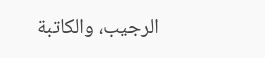الرجيب، والكاتبة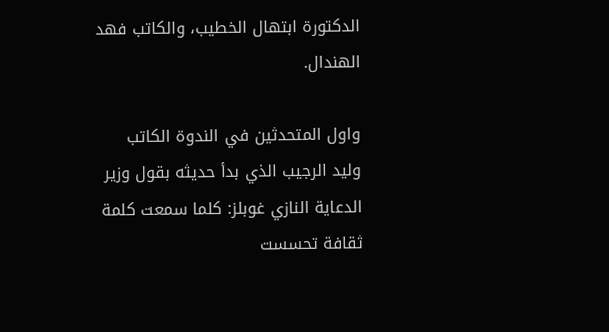الدكتورة ابتهال الخطيب، والكاتب فهد الهندال.

واول المتحدثين في الندوة الكاتب وليد الرجيب الذي بدأ حديثه بقول وزير الدعاية النازي غوبلز: كلما سمعت كلمة ثقافة تحسست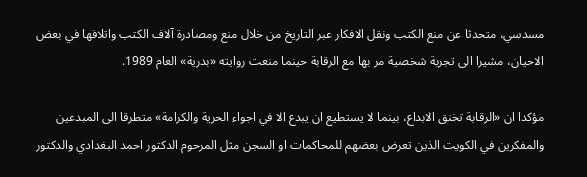مسدسي، متحدثا عن منع الكتب ونقل الافكار عبر التاريخ من خلال منع ومصادرة آلاف الكتب واتلافها في بعض الاحيان، مشيرا الى تجربة شخصية مر بها مع الرقابة حينما منعت روايته «بدرية» العام 1989.

مؤكدا ان «الرقابة تخنق الابداع، بينما لا يستطيع ان يبدع الا في اجواء الحرية والكرامة» متطرقا الى المبدعين والمفكرين في الكويت الذين تعرض بعضهم للمحاكمات او السجن مثل المرحوم الدكتور احمد البغدادي والدكتور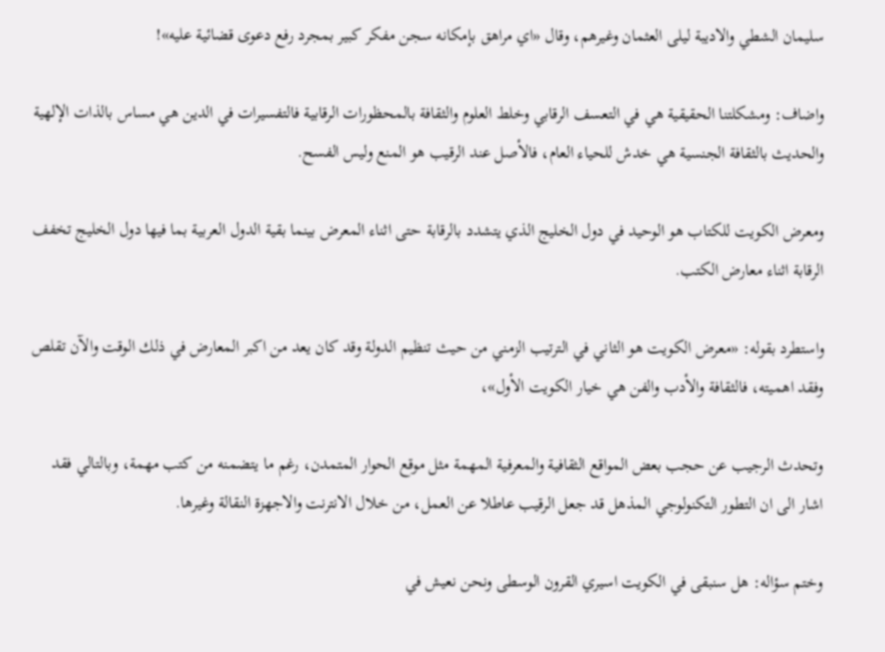سليمان الشطي والاديبة ليلى العثمان وغيرهم، وقال «اي مراهق بإمكانه سجن مفكر كبير بمجرد رفع دعوى قضائية عليه»!

واضاف: ومشكلتنا الحقيقية هي في التعسف الرقابي وخلط العلوم والثقافة بالمحظورات الرقابية فالتفسيرات في الدين هي مساس بالذات الإلهية والحديث بالثقافة الجنسية هي خدش للحياء العام، فالأصل عند الرقيب هو المنع وليس الفسح.

ومعرض الكويت للكتاب هو الوحيد في دول الخليج الذي يتشدد بالرقابة حتى اثناء المعرض بينما بقية الدول العربية بما فيها دول الخليج تخفف الرقابة اثناء معارض الكتب.

واستطرد بقوله: «معرض الكويت هو الثاني في الترتيب الزمني من حيث تنظيم الدولة وقد كان يعد من اكبر المعارض في ذلك الوقت والآن تقلص وفقد اهميته، فالثقافة والأدب والفن هي خيار الكويت الأول»،

وتحدث الرجيب عن حجب بعض المواقع الثقافية والمعرفية المهمة مثل موقع الحوار المتمدن، رغم ما يتضمنه من كتب مهمة، وبالتالي فقد اشار الى ان التطور التكنولوجي المذهل قد جعل الرقيب عاطلا عن العمل، من خلال الانترنت والاجهزة النقالة وغيرها.

وختم سؤاله: هل سنبقى في الكويت اسيري القرون الوسطى ونحن نعيش في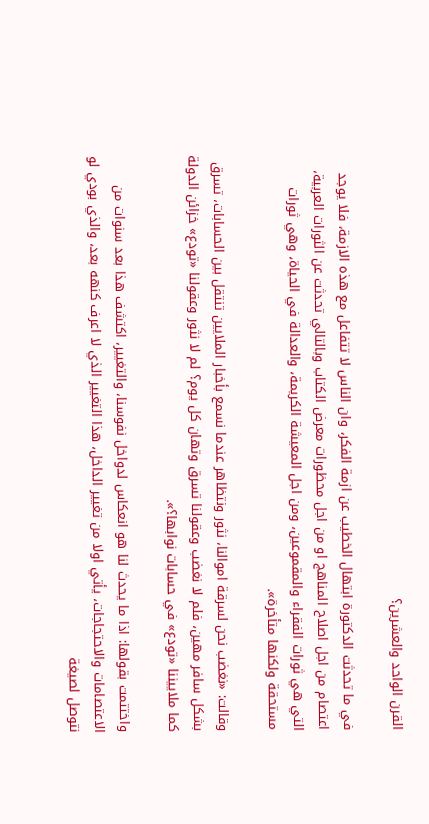القرن الواحد والعشرين؟

في ما تحدثت الدكتورة ابتهال الخطيب عن ازمة الفكر، وان الناس لا تتفاعل مع هذه الازمة، فلا يوجد اعتصام من اجل اصلاح المناهج او من اجل محظورات معرض الكتاب وبالتالي تحدثت عن الثورات العربية، التي هي ثورات الفقراء والمقموعين، ومن اجل المعيشة الكريمة، والعدالة في الحياة، وهي ثورات مستحقة ولكنها متأخرة».

وقالت: «نغضب نحن لسرقة اموالنا، نثور ونتظاهر عندما نسمع بأخبار الملايين تنتقل بين الحسابات، تسرق بشكل سافر مهين، فلم لا نغضب وعقولنا تسرق وتهان كل يوم؟ لم لا نثور وعقولنا «تودع» خزائن الدولة كما ملاييننا «تودع» في حسابات نوابها؟».

واختتمت بقولها: اذا ما يحدث لنا هو انعكاس لدواخل نفوسنا، والتغيير، اكتشف هذا بعد سنوات من الاعتصامات والاحتجاجات، يأتي اولا من تغيير الداخل، هذا التغيير الذي لا اعرف كنهه بعد، والذي بودي لو نتوصل لصيغة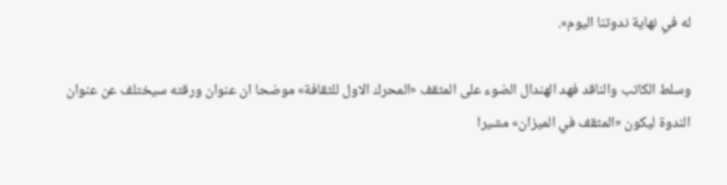له في نهاية ندوتنا اليوم».

وسلط الكاتب والناقد فهد الهندال الضوء على المثقف «المحرك الاول للثقافة» موضحا ان عنوان ورقته سيختلف عن عنوان الندوة ليكون «المثقف في الميزان» مشيرا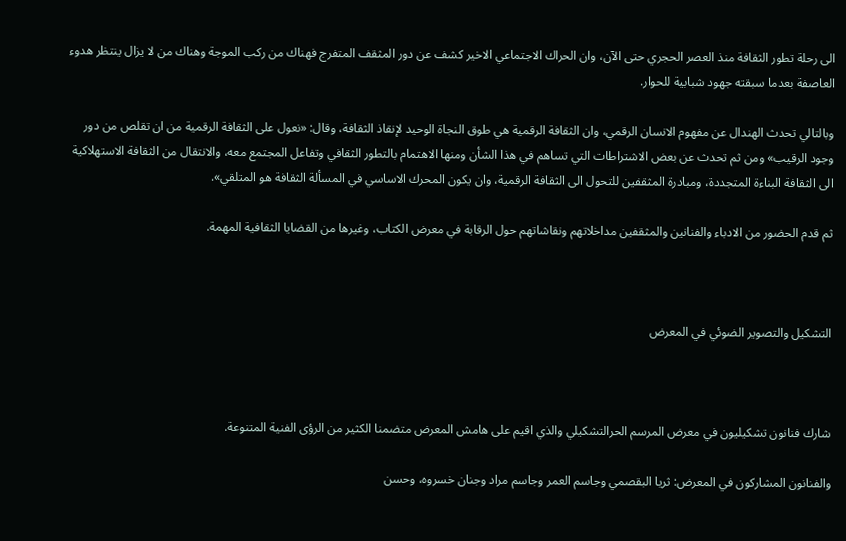الى رحلة تطور الثقافة منذ العصر الحجري حتى الآن، وان الحراك الاجتماعي الاخير كشف عن دور المثقف المتفرج فهناك من ركب الموجة وهناك من لا يزال ينتظر هدوء العاصفة بعدما سبقته جهود شبابية للحوار.

وبالتالي تحدث الهندال عن مفهوم الانسان الرقمي، وان الثقافة الرقمية هي طوق النجاة الوحيد لإنقاذ الثقافة، وقال: «نعول على الثقافة الرقمية من ان تقلص من دور وجود الرقيب» ومن ثم تحدث عن بعض الاشتراطات التي تساهم في هذا الشأن ومنها الاهتمام بالتطور الثقافي وتفاعل المجتمع معه، والانتقال من الثقافة الاستهلاكية الى الثقافة البناءة المتجددة، ومبادرة المثقفين للتحول الى الثقافة الرقمية، وان يكون المحرك الاساسي في المسألة الثقافة هو المتلقي».

ثم قدم الحضور من الادباء والفنانين والمثقفين مداخلاتهم ونقاشاتهم حول الرقابة في معرض الكتاب، وغيرها من القضايا الثقافية المهمة.



التشكيل والتصوير الضوئي في المعرض



شارك فنانون تشكيليون في معرض المرسم الحرالتشكيلي والذي اقيم على هامش المعرض متضمنا الكثير من الرؤى الفنية المتنوعة.

والفنانون المشاركون في المعرض: ثريا البقصمي وجاسم العمر وجاسم مراد وجنان خسروه، وحسن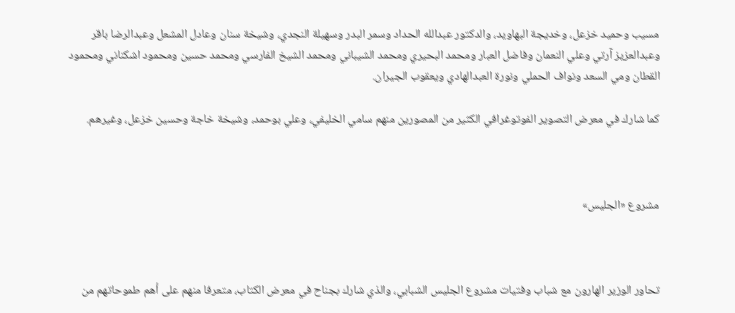مسيب وحميد خزعل، وخديجة البهاويد، والدكتور عبدالله الحداد وسمر البدر وسهيلة النجدي، وشيخة سنان وعادل المشعل وعبدالرضا باقر وعبدالعزيز آرتي وعلي النعمان وفاضل العبار ومحمد البحيري ومحمد الشيباني ومحمد الشيخ الفارسي ومحمد حسين ومحمود اشكناني ومحمود القطان ومي السعد ونواف الحملي ونورة العبدالهادي ويعقوب الجيران.

كما شارك في معرض التصوير الفوتوغرافي الكثير من المصورين منهم سامي الخليفي، وعلي بوحمد، وشيخة خاجة وحسين خزعل، وغيرهم.



مشروع «الجليس»



تحاور الوزير الهارون مع شباب وفتيات مشروع الجليس الشبابي، والذي شارك بجناح في معرض الكتاب، متعرفا منهم على أهم طموحاتهم من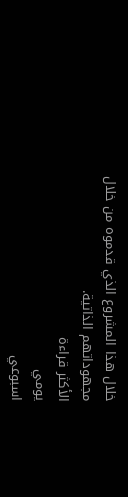خلال هذا المشروع الذي قدموه من خلال مجهوداتهم الذاتية.
الأكثر قراءة
يومي
اسبوعي